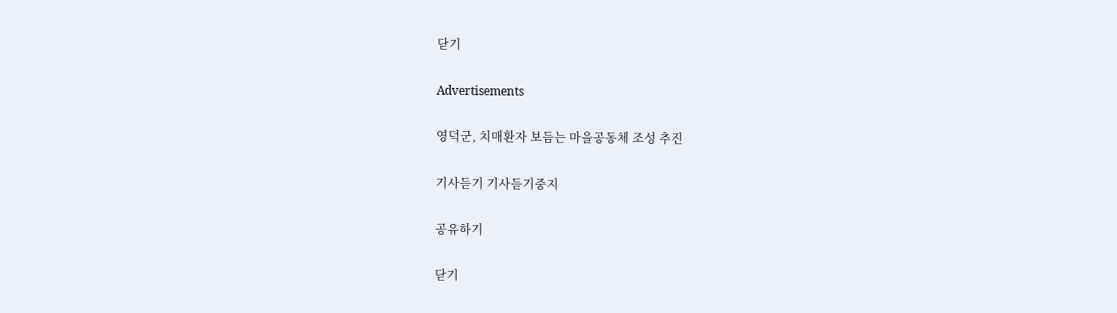닫기

Advertisements

영덕군, 치매환자 보듬는 마을공동체 조성 추진

기사듣기 기사듣기중지

공유하기

닫기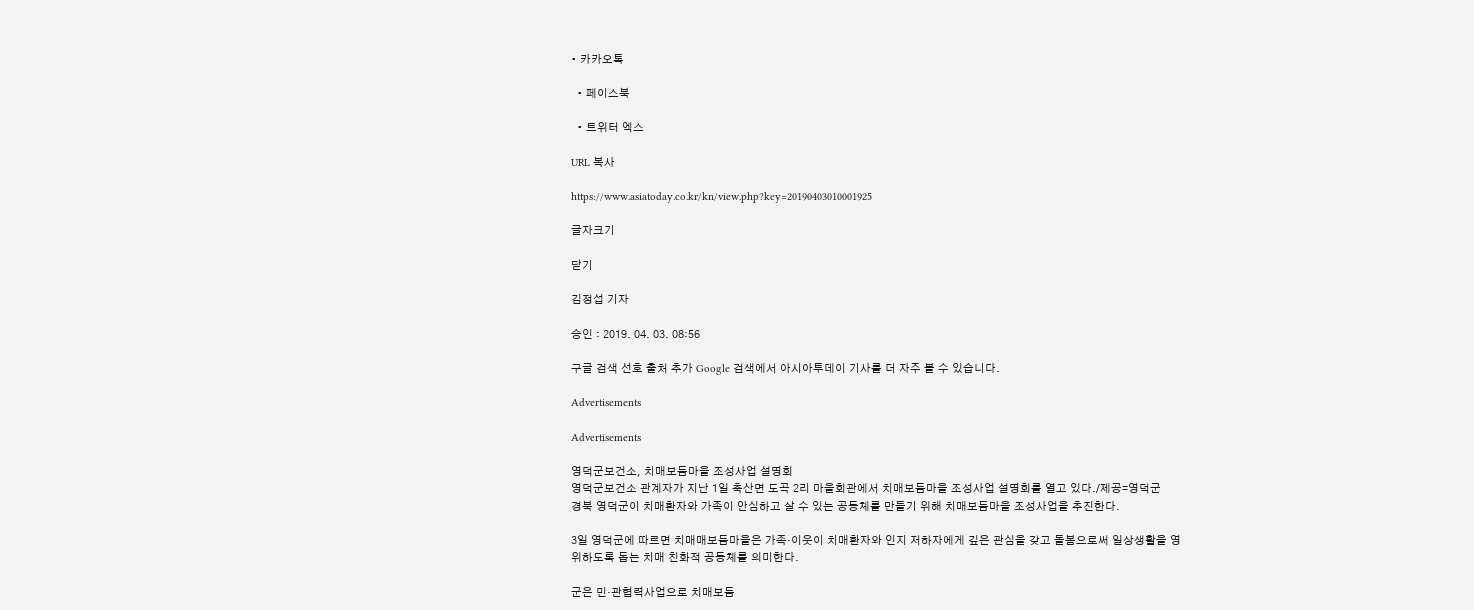• 카카오톡

  • 페이스북

  • 트위터 엑스

URL 복사

https://www.asiatoday.co.kr/kn/view.php?key=20190403010001925

글자크기

닫기

김정섭 기자

승인 : 2019. 04. 03. 08:56

구글 검색 선호 출처 추가 Google 검색에서 아시아투데이 기사를 더 자주 볼 수 있습니다.

Advertisements

Advertisements

영덕군보건소, 치매보듬마을 조성사업 설명회
영덕군보건소 관계자가 지난 1일 축산면 도곡 2리 마을회관에서 치매보듬마을 조성사업 설명회를 열고 있다./제공=영덕군
경북 영덕군이 치매환자와 가족이 안심하고 살 수 있는 공동체를 만들기 위해 치매보듬마을 조성사업을 추진한다.

3일 영덕군에 따르면 치매매보듬마을은 가족·이웃이 치매환자와 인지 저하자에게 깊은 관심을 갖고 돌봄으로써 일상생활을 영위하도록 돕는 치매 친화적 공동체를 의미한다.

군은 민·관협력사업으로 치매보듬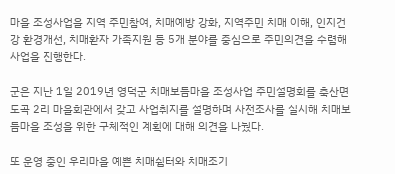마을 조성사업을 지역 주민참여, 치매예방 강화, 지역주민 치매 이해, 인지건강 환경개선, 치매환자 가족지원 등 5개 분야를 중심으로 주민의견을 수렴해 사업을 진행한다.

군은 지난 1일 2019년 영덕군 치매보듬마을 조성사업 주민설명회를 축산면 도곡 2리 마을회관에서 갖고 사업취지를 설명하며 사전조사를 실시해 치매보듬마을 조성을 위한 구체적인 계획에 대해 의견을 나눴다.

또 운영 중인 우리마을 예쁜 치매쉼터와 치매조기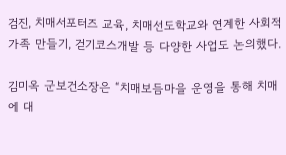검진, 치매서포터즈 교육, 치매선도학교와 연계한 사회적 가족 만들기, 걷기코스개발 등 다양한 사업도 논의했다.

김미옥 군보건소장은 “치매보듬마을 운영을 통해 치매에 대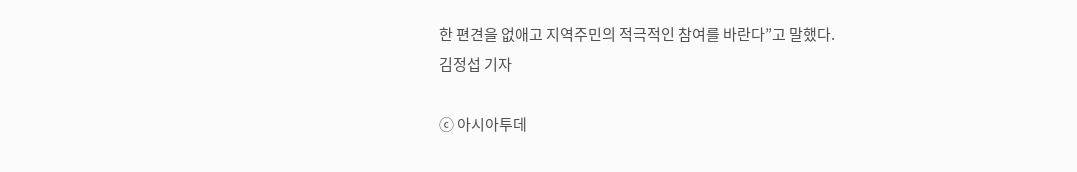한 편견을 없애고 지역주민의 적극적인 참여를 바란다”고 말했다.
김정섭 기자

ⓒ 아시아투데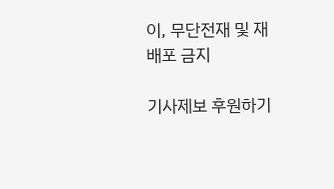이, 무단전재 및 재배포 금지

기사제보 후원하기